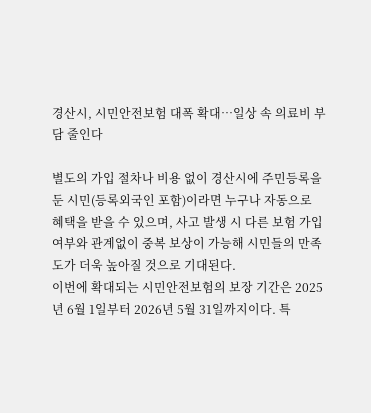경산시, 시민안전보험 대폭 확대…일상 속 의료비 부담 줄인다

별도의 가입 절차나 비용 없이 경산시에 주민등록을 둔 시민(등록외국인 포함)이라면 누구나 자동으로 혜택을 받을 수 있으며, 사고 발생 시 다른 보험 가입 여부와 관계없이 중복 보상이 가능해 시민들의 만족도가 더욱 높아질 것으로 기대된다.
이번에 확대되는 시민안전보험의 보장 기간은 2025년 6월 1일부터 2026년 5월 31일까지이다. 특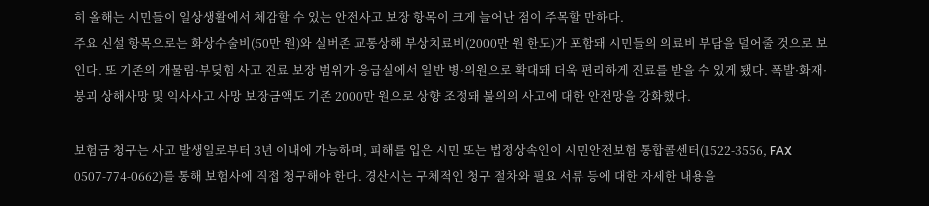히 올해는 시민들이 일상생활에서 체감할 수 있는 안전사고 보장 항목이 크게 늘어난 점이 주목할 만하다.
주요 신설 항목으로는 화상수술비(50만 원)와 실버존 교통상해 부상치료비(2000만 원 한도)가 포함돼 시민들의 의료비 부담을 덜어줄 것으로 보인다. 또 기존의 개물림·부딪힘 사고 진료 보장 범위가 응급실에서 일반 병·의원으로 확대돼 더욱 편리하게 진료를 받을 수 있게 됐다. 폭발·화재·붕괴 상해사망 및 익사사고 사망 보장금액도 기존 2000만 원으로 상향 조정돼 불의의 사고에 대한 안전망을 강화했다.

보험금 청구는 사고 발생일로부터 3년 이내에 가능하며, 피해를 입은 시민 또는 법정상속인이 시민안전보험 통합콜센터(1522-3556, FAX 0507-774-0662)를 통해 보험사에 직접 청구해야 한다. 경산시는 구체적인 청구 절차와 필요 서류 등에 대한 자세한 내용을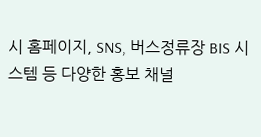시 홈페이지, SNS, 버스정류장 BIS 시스템 등 다양한 홍보 채널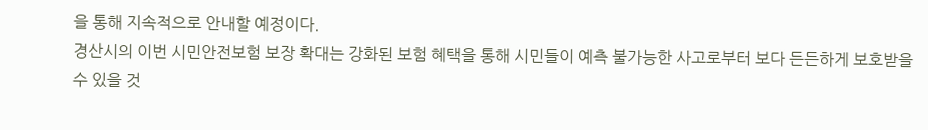을 통해 지속적으로 안내할 예정이다.
경산시의 이번 시민안전보험 보장 확대는 강화된 보험 혜택을 통해 시민들이 예측 불가능한 사고로부터 보다 든든하게 보호받을 수 있을 것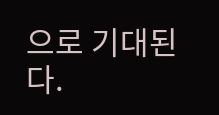으로 기대된다.